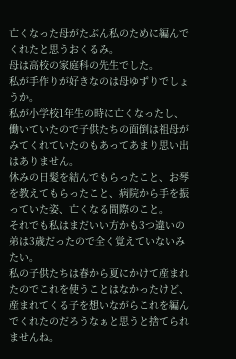亡くなった母がたぶん私のために編んでくれたと思うおくるみ。
母は高校の家庭科の先生でした。
私が手作りが好きなのは母ゆずりでしょうか。
私が小学校1年生の時に亡くなったし、働いていたので子供たちの面倒は祖母がみてくれていたのもあってあまり思い出はありません。
休みの日髪を結んでもらったこと、お琴を教えてもらったこと、病院から手を振っていた姿、亡くなる間際のこと。
それでも私はまだいい方かも3つ違いの弟は3歳だったので全く覚えていないみたい。
私の子供たちは春から夏にかけて産まれたのでこれを使うことはなかったけど、産まれてくる子を想いながらこれを編んでくれたのだろうなぁと思うと捨てられませんね。